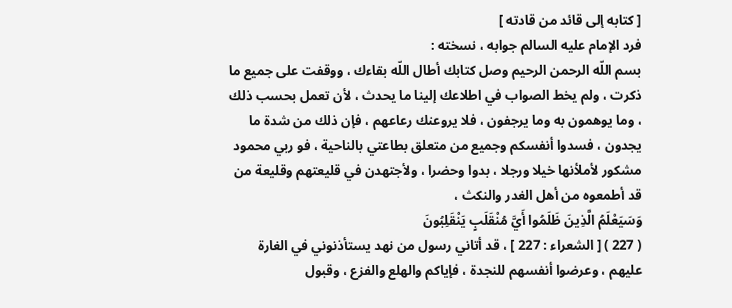[ كتابه إلى قائد من قادته ]
فرد الإمام عليه السالم جوابه ، نسخته :
بسم اللّه الرحمن الرحيم وصل كتابك أطال اللّه بقاءك ، ووقفت على جميع ما ذكرت ، ولم يخط الصواب في اطلاعك إلينا ما يحدث ، لأن تعمل بحسب ذلك ، وما يوهمون به وما يرجفون ، فلا يروعنك رعاعهم ، فإن ذلك من شدة ما يجدون ، فسدوا أنفسكم وجميع من متعلق بطاعتي بالناحية ، فو ربي محمود مشكور لأملأنها خيلا ورجلا ، بدوا وحضرا ، ولأجتهدن في قليعتهم وقليعة من قد أطمعوه من أهل الغدر والنكث ،
وَسَيَعْلَمُ الَّذِينَ ظَلَمُوا أَيَّ مُنْقَلَبٍ يَنْقَلِبُونَ
( 227 ) [ الشعراء : 227 ] ، قد أتاني رسول من نهد يستأذنوني في الغارة عليهم ، وعرضوا أنفسهم للنجدة ، فإياكم والهلع والفزع ، وقبول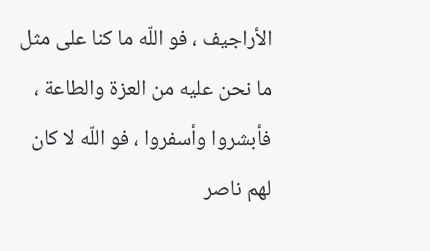الأراجيف ، فو اللّه ما كنا على مثل ما نحن عليه من العزة والطاعة ، فأبشروا وأسفروا ، فو اللّه لا كان لهم ناصر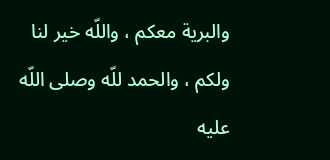والبرية معكم ، واللّه خير لنا ولكم ، والحمد للّه وصلى اللّه عليه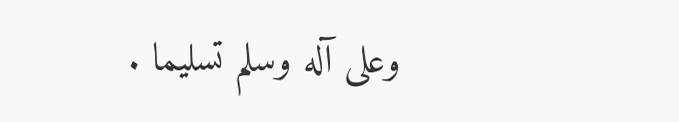وعلى آله وسلم تسليما .